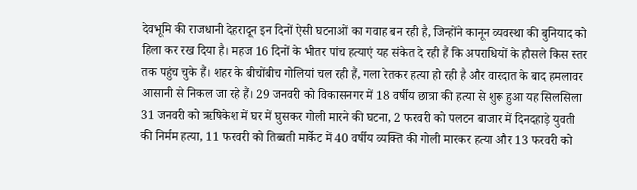देवभूमि की राजधानी देहरादून इन दिनों ऐसी घटनाओं का गवाह बन रही है, जिन्होंने कानून व्यवस्था की बुनियाद को हिला कर रख दिया है। महज 16 दिनों के भीतर पांच हत्याएं यह संकेत दे रही हैं कि अपराधियों के हौसले किस स्तर तक पहुंच चुके हैं। शहर के बीचोंबीच गोलियां चल रही हैं, गला रेतकर हत्या हो रही है और वारदात के बाद हमलावर आसानी से निकल जा रहे हैं। 29 जनवरी को विकासनगर में 18 वर्षीय छात्रा की हत्या से शुरू हुआ यह सिलसिला 31 जनवरी को ऋषिकेश में घर में घुसकर गोली मारने की घटना, 2 फरवरी को पलटन बाजार में दिनदहाड़े युवती की निर्मम हत्या, 11 फरवरी को तिब्बती मार्केट में 40 वर्षीय व्यक्ति की गोली मारकर हत्या और 13 फरवरी को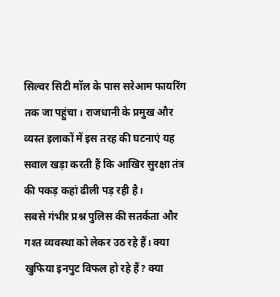सिल्वर सिटी मॉल के पास सरेआम फायरिंग तक जा पहुंचा। राजधानी के प्रमुख और व्यस्त इलाकों में इस तरह की घटनाएं यह सवाल खड़ा करती हैं कि आखिर सुरक्षा तंत्र की पकड़ कहां ढीली पड़ रही है।
सबसे गंभीर प्रश्न पुलिस की सतर्कता और गश्त व्यवस्था को लेकर उठ रहे हैं। क्या खुफिया इनपुट विफल हो रहे हैं? क्या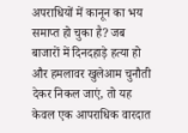अपराधियों में कानून का भय समाप्त हो चुका है? जब बाजारों में दिनदहाड़े हत्या हो और हमलावर खुलेआम चुनौती देकर निकल जाएं, तो यह केवल एक आपराधिक वारदात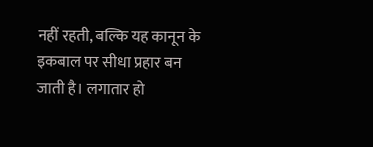नहीं रहती, बल्कि यह कानून के इकबाल पर सीधा प्रहार बन जाती है। लगातार हो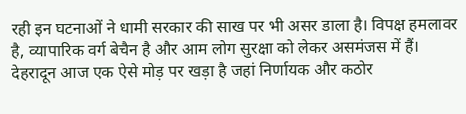रही इन घटनाओं ने धामी सरकार की साख पर भी असर डाला है। विपक्ष हमलावर है, व्यापारिक वर्ग बेचैन है और आम लोग सुरक्षा को लेकर असमंजस में हैं। देहरादून आज एक ऐसे मोड़ पर खड़ा है जहां निर्णायक और कठोर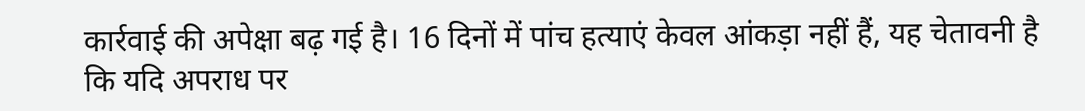कार्रवाई की अपेक्षा बढ़ गई है। 16 दिनों में पांच हत्याएं केवल आंकड़ा नहीं हैं, यह चेतावनी है कि यदि अपराध पर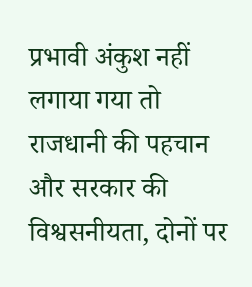प्रभावी अंकुश नहीं लगाया गया तो राजधानी की पहचान और सरकार की विश्वसनीयता, दोनों पर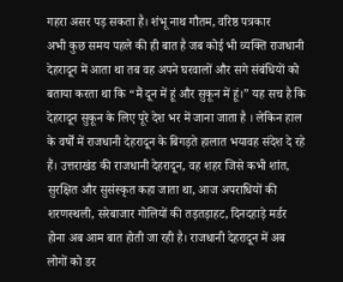गहरा असर पड़ सकता है। शंभू नाथ गौतम, वरिष्ठ पत्रकार
अभी कुछ समय पहले की ही बात है जब कोई भी व्यक्ति राजधानी देहरादून में आता था तब वह अपने घरवालों और सगे संबंधियों को बताया करता था कि “मैं दून में हूं और सुकून में हूं।” यह सच है कि देहरादून सुकून के लिए पूरे देश भर में जाना जाता है । लेकिन हाल के वर्षों में राजधानी देहरादून के बिगड़ते हालात भयावह संदेश दे रहे हैं। उत्तराखंड की राजधानी देहरादून, वह शहर जिसे कभी शांत, सुरक्षित और सुसंस्कृत कहा जाता था, आज अपराधियों की शरणस्थली, सरेबाजार गोलियों की तड़तड़ाहट, दिनदहाड़े मर्डर होना अब आम बात होती जा रही है। राजधानी देहरादून में अब लोगों को डर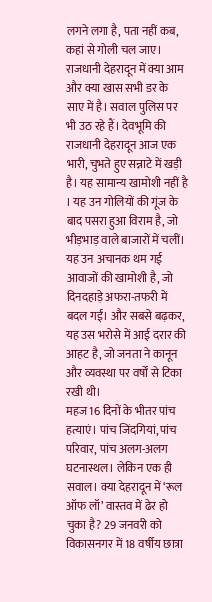लगने लगा है, पता नहीं कब, कहां से गोली चल जाए। राजधानी देहरादून में क्या आम और क्या खास सभी डर के साए में है। सवाल पुलिस पर भी उठ रहे हैं। देवभूमि की राजधानी देहरादून आज एक भारी, चुभते हुए सन्नाटे में खड़ी है। यह सामान्य खामोशी नहीं है । यह उन गोलियों की गूंज के बाद पसरा हुआ विराम है, जो भीड़भाड़ वाले बाजारों में चलीं। यह उन अचानक थम गई आवाजों की खामोशी है, जो दिनदहाड़े अफरा-तफरी में बदल गईं। और सबसे बढ़कर, यह उस भरोसे में आई दरार की आहट है, जो जनता ने कानून और व्यवस्था पर वर्षों से टिका रखी थी।
महज 16 दिनों के भीतर पांच हत्याएं। पांच जिंदगियां, पांच परिवार, पांच अलग-अलग घटनास्थल। लेकिन एक ही सवाल। क्या देहरादून में ‘रूल ऑफ लॉ’ वास्तव में ढेर हो चुका है? 29 जनवरी को विकासनगर में 18 वर्षीय छात्रा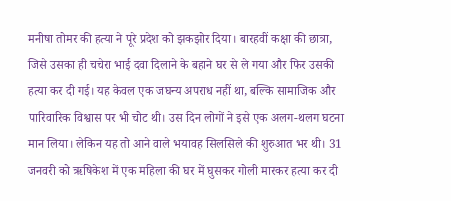मनीषा तोमर की हत्या ने पूरे प्रदेश को झकझोर दिया। बारहवीं कक्षा की छात्रा, जिसे उसका ही चचेरा भाई दवा दिलाने के बहाने घर से ले गया और फिर उसकी हत्या कर दी गई। यह केवल एक जघन्य अपराध नहीं था, बल्कि सामाजिक और पारिवारिक विश्वास पर भी चोट थी। उस दिन लोगों ने इसे एक अलग-थलग घटना मान लिया। लेकिन यह तो आने वाले भयावह सिलसिले की शुरुआत भर थी। 31 जनवरी को ऋषिकेश में एक महिला की घर में घुसकर गोली मारकर हत्या कर दी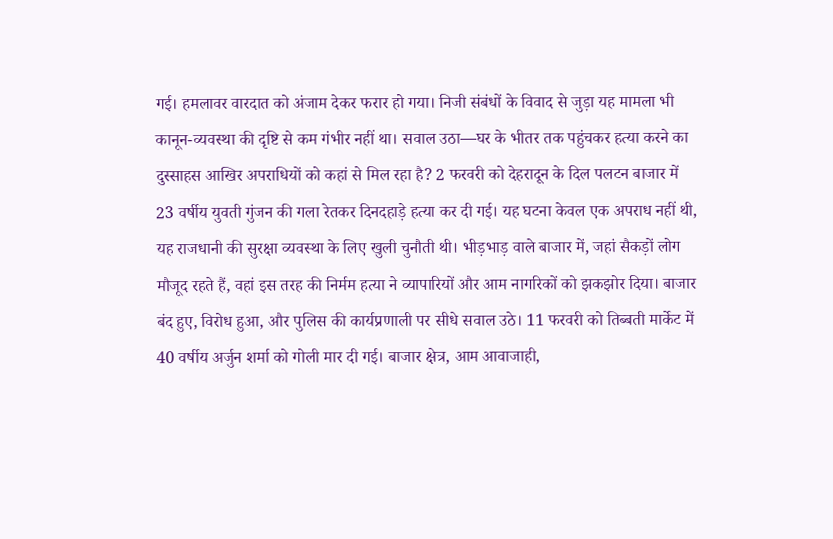गई। हमलावर वारदात को अंजाम देकर फरार हो गया। निजी संबंधों के विवाद से जुड़ा यह मामला भी कानून-व्यवस्था की दृष्टि से कम गंभीर नहीं था। सवाल उठा—घर के भीतर तक पहुंचकर हत्या करने का दुस्साहस आखिर अपराधियों को कहां से मिल रहा है? 2 फरवरी को देहरादून के दिल पलटन बाजार में 23 वर्षीय युवती गुंजन की गला रेतकर दिनदहाड़े हत्या कर दी गई। यह घटना केवल एक अपराध नहीं थी, यह राजधानी की सुरक्षा व्यवस्था के लिए खुली चुनौती थी। भीड़भाड़ वाले बाजार में, जहां सैकड़ों लोग मौजूद रहते हैं, वहां इस तरह की निर्मम हत्या ने व्यापारियों और आम नागरिकों को झकझोर दिया। बाजार बंद हुए, विरोध हुआ, और पुलिस की कार्यप्रणाली पर सीधे सवाल उठे। 11 फरवरी को तिब्बती मार्केट में 40 वर्षीय अर्जुन शर्मा को गोली मार दी गई। बाजार क्षेत्र, आम आवाजाही,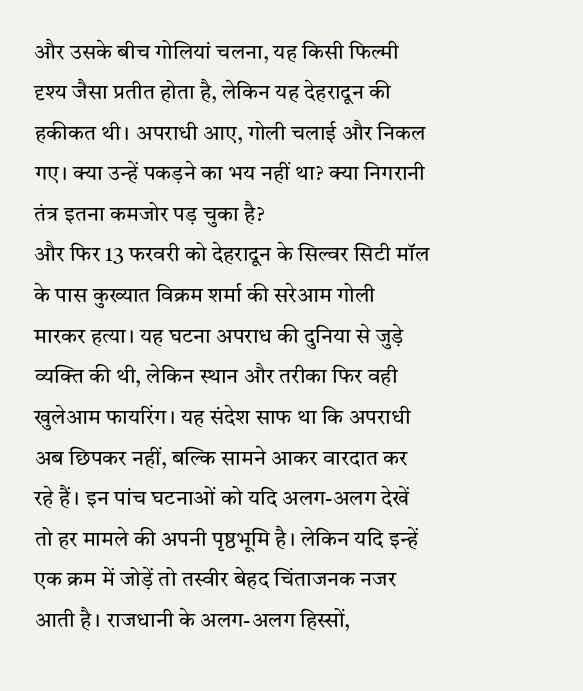और उसके बीच गोलियां चलना, यह किसी फिल्मी दृश्य जैसा प्रतीत होता है, लेकिन यह देहरादून की हकीकत थी। अपराधी आए, गोली चलाई और निकल गए। क्या उन्हें पकड़ने का भय नहीं था? क्या निगरानी तंत्र इतना कमजोर पड़ चुका है?
और फिर 13 फरवरी को देहरादून के सिल्वर सिटी मॉल के पास कुख्यात विक्रम शर्मा की सरेआम गोली मारकर हत्या। यह घटना अपराध की दुनिया से जुड़े व्यक्ति की थी, लेकिन स्थान और तरीका फिर वही खुलेआम फायरिंग। यह संदेश साफ था कि अपराधी अब छिपकर नहीं, बल्कि सामने आकर वारदात कर रहे हैं। इन पांच घटनाओं को यदि अलग-अलग देखें तो हर मामले की अपनी पृष्ठभूमि है। लेकिन यदि इन्हें एक क्रम में जोड़ें तो तस्वीर बेहद चिंताजनक नजर आती है। राजधानी के अलग-अलग हिस्सों,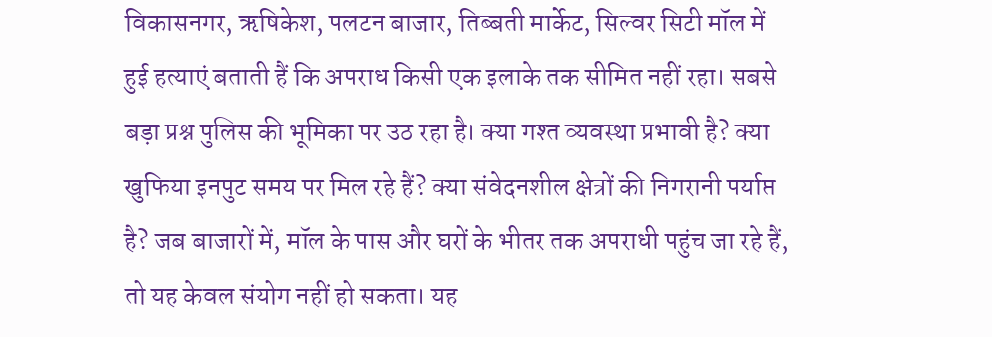विकासनगर, ऋषिकेश, पलटन बाजार, तिब्बती मार्केट, सिल्वर सिटी मॉल में हुई हत्याएं बताती हैं कि अपराध किसी एक इलाके तक सीमित नहीं रहा। सबसे बड़ा प्रश्न पुलिस की भूमिका पर उठ रहा है। क्या गश्त व्यवस्था प्रभावी है? क्या खुफिया इनपुट समय पर मिल रहे हैं? क्या संवेदनशील क्षेत्रों की निगरानी पर्याप्त है? जब बाजारों में, मॉल के पास और घरों के भीतर तक अपराधी पहुंच जा रहे हैं, तो यह केवल संयोग नहीं हो सकता। यह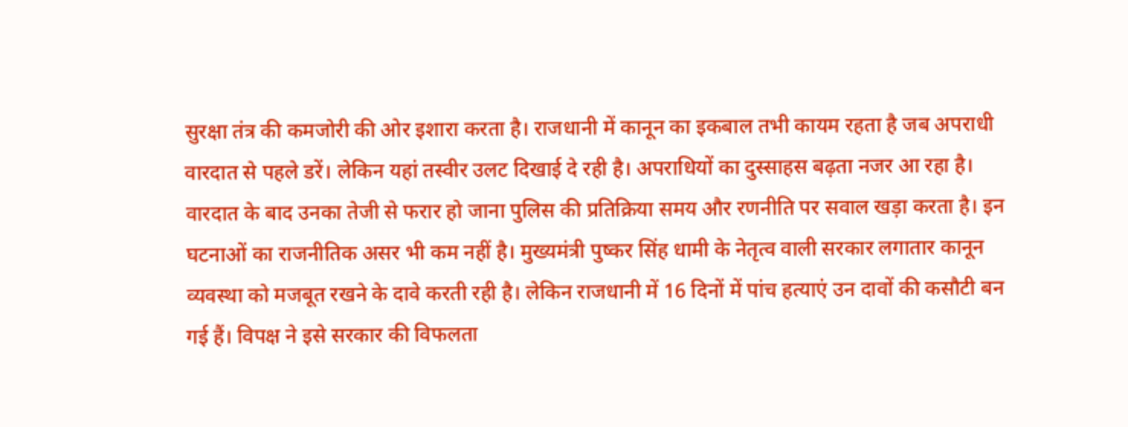सुरक्षा तंत्र की कमजोरी की ओर इशारा करता है। राजधानी में कानून का इकबाल तभी कायम रहता है जब अपराधी वारदात से पहले डरें। लेकिन यहां तस्वीर उलट दिखाई दे रही है। अपराधियों का दुस्साहस बढ़ता नजर आ रहा है। वारदात के बाद उनका तेजी से फरार हो जाना पुलिस की प्रतिक्रिया समय और रणनीति पर सवाल खड़ा करता है। इन घटनाओं का राजनीतिक असर भी कम नहीं है। मुख्यमंत्री पुष्कर सिंह धामी के नेतृत्व वाली सरकार लगातार कानून व्यवस्था को मजबूत रखने के दावे करती रही है। लेकिन राजधानी में 16 दिनों में पांच हत्याएं उन दावों की कसौटी बन गई हैं। विपक्ष ने इसे सरकार की विफलता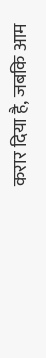करार दिया है, जबकि आम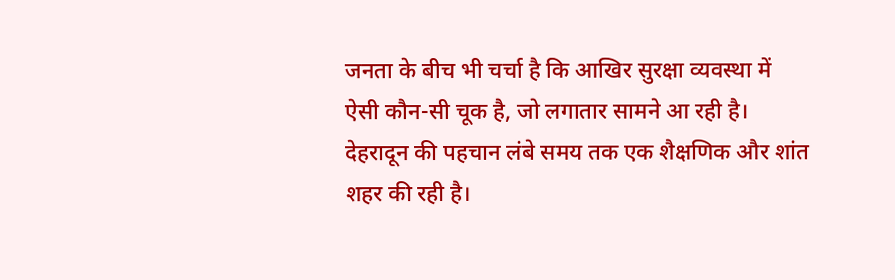जनता के बीच भी चर्चा है कि आखिर सुरक्षा व्यवस्था में ऐसी कौन-सी चूक है, जो लगातार सामने आ रही है। देहरादून की पहचान लंबे समय तक एक शैक्षणिक और शांत शहर की रही है।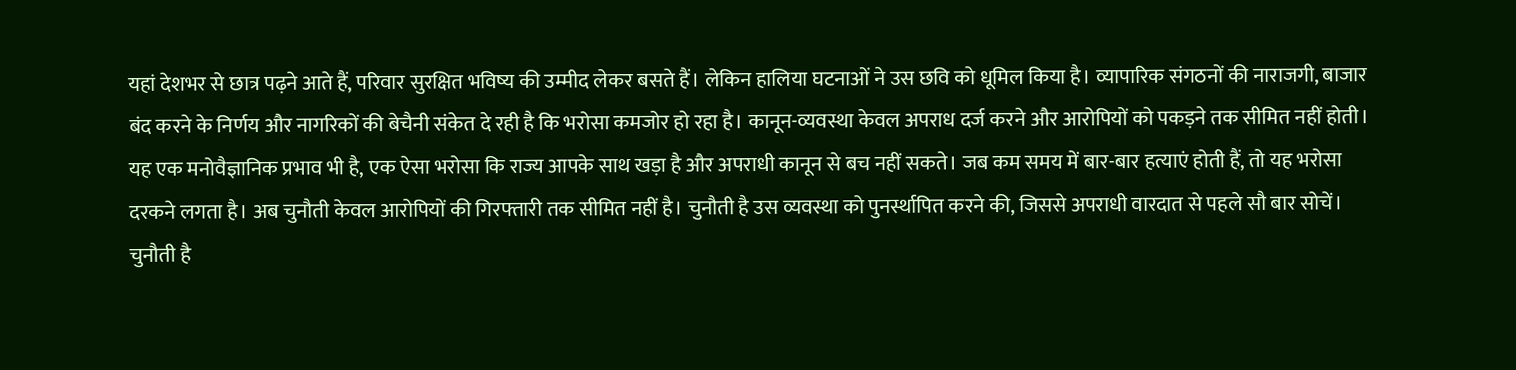यहां देशभर से छात्र पढ़ने आते हैं, परिवार सुरक्षित भविष्य की उम्मीद लेकर बसते हैं। लेकिन हालिया घटनाओं ने उस छवि को धूमिल किया है। व्यापारिक संगठनों की नाराजगी, बाजार बंद करने के निर्णय और नागरिकों की बेचैनी संकेत दे रही है कि भरोसा कमजोर हो रहा है। कानून-व्यवस्था केवल अपराध दर्ज करने और आरोपियों को पकड़ने तक सीमित नहीं होती। यह एक मनोवैज्ञानिक प्रभाव भी है, एक ऐसा भरोसा कि राज्य आपके साथ खड़ा है और अपराधी कानून से बच नहीं सकते। जब कम समय में बार-बार हत्याएं होती हैं, तो यह भरोसा दरकने लगता है। अब चुनौती केवल आरोपियों की गिरफ्तारी तक सीमित नहीं है। चुनौती है उस व्यवस्था को पुनर्स्थापित करने की, जिससे अपराधी वारदात से पहले सौ बार सोचें। चुनौती है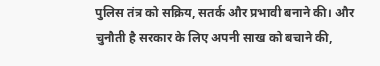पुलिस तंत्र को सक्रिय, सतर्क और प्रभावी बनाने की। और चुनौती है सरकार के लिए अपनी साख को बचाने की,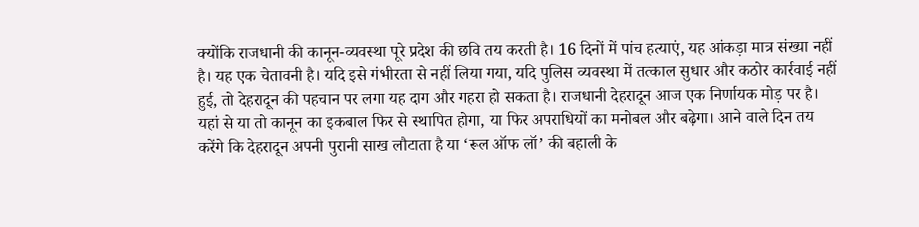क्योंकि राजधानी की कानून-व्यवस्था पूरे प्रदेश की छवि तय करती है। 16 दिनों में पांच हत्याएं, यह आंकड़ा मात्र संख्या नहीं है। यह एक चेतावनी है। यदि इसे गंभीरता से नहीं लिया गया, यदि पुलिस व्यवस्था में तत्काल सुधार और कठोर कार्रवाई नहीं हुई, तो देहरादून की पहचान पर लगा यह दाग और गहरा हो सकता है। राजधानी देहरादून आज एक निर्णायक मोड़ पर है। यहां से या तो कानून का इकबाल फिर से स्थापित होगा, या फिर अपराधियों का मनोबल और बढ़ेगा। आने वाले दिन तय करेंगे कि देहरादून अपनी पुरानी साख लौटाता है या ‘रूल ऑफ लॉ’ की बहाली के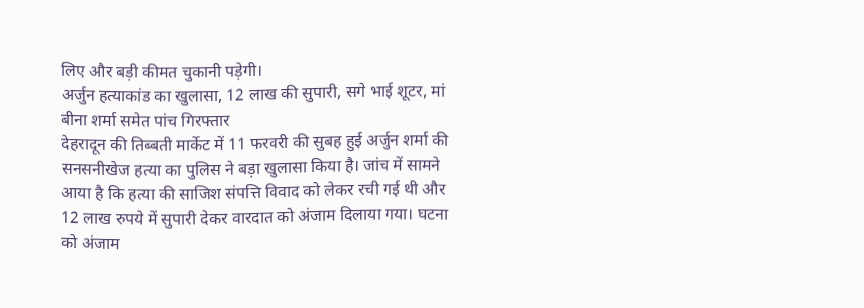लिए और बड़ी कीमत चुकानी पड़ेगी।
अर्जुन हत्याकांड का खुलासा, 12 लाख की सुपारी, सगे भाई शूटर, मां बीना शर्मा समेत पांच गिरफ्तार
देहरादून की तिब्बती मार्केट में 11 फरवरी की सुबह हुई अर्जुन शर्मा की सनसनीखेज हत्या का पुलिस ने बड़ा खुलासा किया है। जांच में सामने आया है कि हत्या की साजिश संपत्ति विवाद को लेकर रची गई थी और 12 लाख रुपये में सुपारी देकर वारदात को अंजाम दिलाया गया। घटना को अंजाम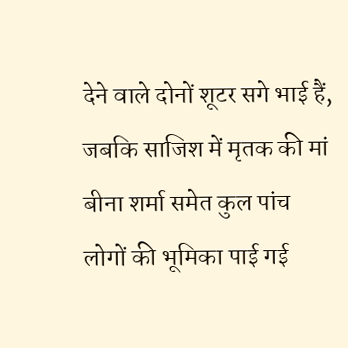देने वाले दोनों शूटर सगे भाई हैं, जबकि साजिश में मृतक की मां बीना शर्मा समेत कुल पांच लोगों की भूमिका पाई गई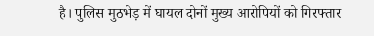है। पुलिस मुठभेड़ में घायल दोनों मुख्य आरोपियों को गिरफ्तार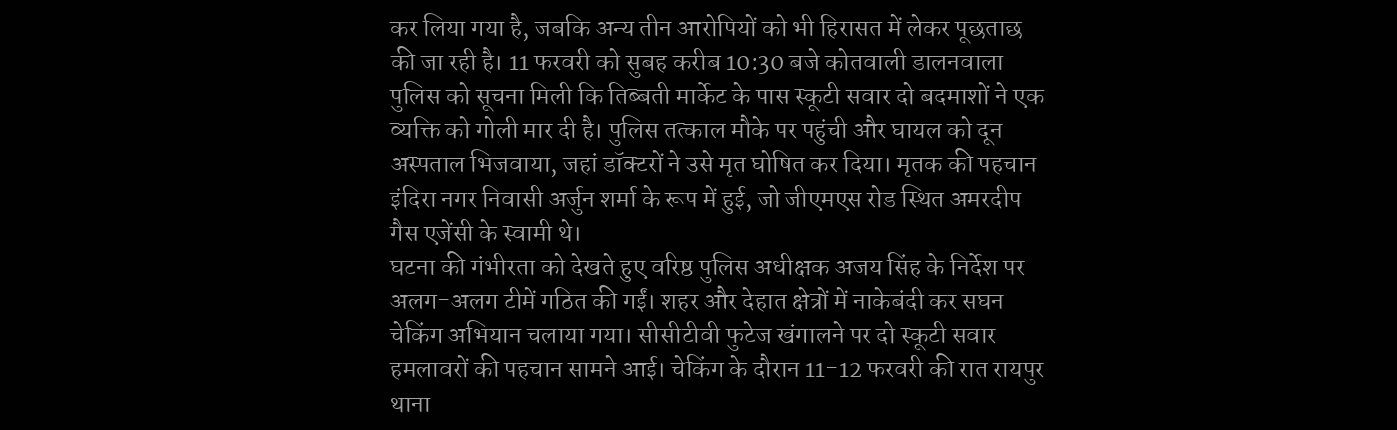कर लिया गया है, जबकि अन्य तीन आरोपियों को भी हिरासत में लेकर पूछताछ की जा रही है। 11 फरवरी को सुबह करीब 10:30 बजे कोतवाली डालनवाला पुलिस को सूचना मिली कि तिब्बती मार्केट के पास स्कूटी सवार दो बदमाशों ने एक व्यक्ति को गोली मार दी है। पुलिस तत्काल मौके पर पहुंची और घायल को दून अस्पताल भिजवाया, जहां डॉक्टरों ने उसे मृत घोषित कर दिया। मृतक की पहचान इंदिरा नगर निवासी अर्जुन शर्मा के रूप में हुई, जो जीएमएस रोड स्थित अमरदीप गैस एजेंसी के स्वामी थे।
घटना की गंभीरता को देखते हुए वरिष्ठ पुलिस अधीक्षक अजय सिंह के निर्देश पर अलग-अलग टीमें गठित की गईं। शहर और देहात क्षेत्रों में नाकेबंदी कर सघन चेकिंग अभियान चलाया गया। सीसीटीवी फुटेज खंगालने पर दो स्कूटी सवार हमलावरों की पहचान सामने आई। चेकिंग के दौरान 11-12 फरवरी की रात रायपुर थाना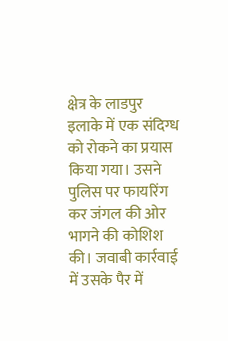क्षेत्र के लाडपुर इलाके में एक संदिग्ध को रोकने का प्रयास किया गया। उसने पुलिस पर फायरिंग कर जंगल की ओर भागने की कोशिश की। जवाबी कार्रवाई में उसके पैर में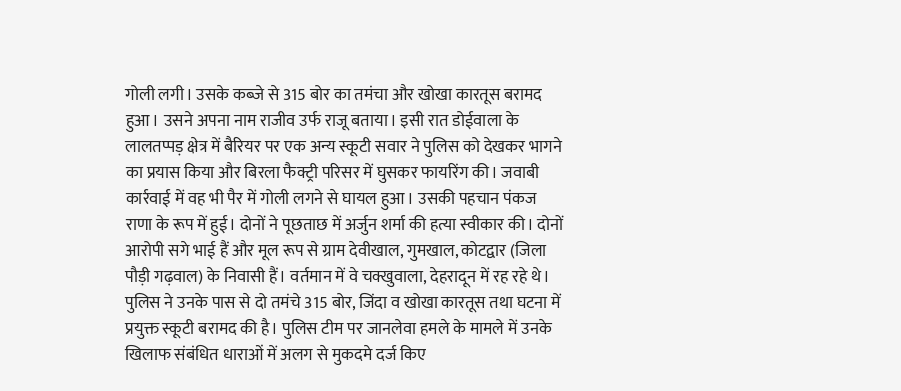गोली लगी। उसके कब्जे से 315 बोर का तमंचा और खोखा कारतूस बरामद हुआ। उसने अपना नाम राजीव उर्फ राजू बताया। इसी रात डोईवाला के लालतप्पड़ क्षेत्र में बैरियर पर एक अन्य स्कूटी सवार ने पुलिस को देखकर भागने का प्रयास किया और बिरला फैक्ट्री परिसर में घुसकर फायरिंग की। जवाबी कार्रवाई में वह भी पैर में गोली लगने से घायल हुआ। उसकी पहचान पंकज राणा के रूप में हुई। दोनों ने पूछताछ में अर्जुन शर्मा की हत्या स्वीकार की। दोनों आरोपी सगे भाई हैं और मूल रूप से ग्राम देवीखाल, गुमखाल, कोटद्वार (जिला पौड़ी गढ़वाल) के निवासी हैं। वर्तमान में वे चक्खुवाला, देहरादून में रह रहे थे। पुलिस ने उनके पास से दो तमंचे 315 बोर, जिंदा व खोखा कारतूस तथा घटना में प्रयुक्त स्कूटी बरामद की है। पुलिस टीम पर जानलेवा हमले के मामले में उनके खिलाफ संबंधित धाराओं में अलग से मुकदमे दर्ज किए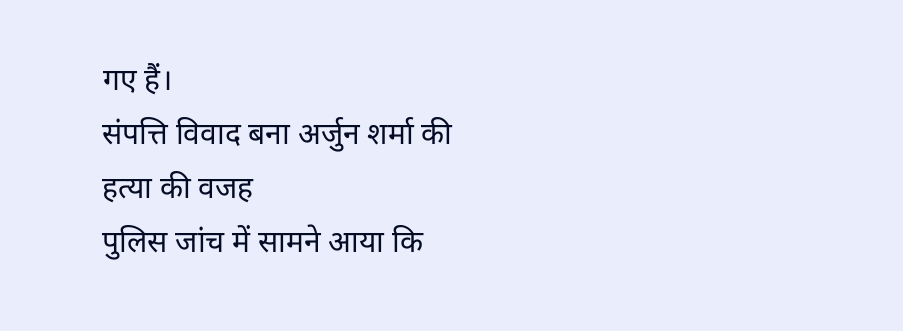गए हैं।
संपत्ति विवाद बना अर्जुन शर्मा की हत्या की वजह
पुलिस जांच में सामने आया कि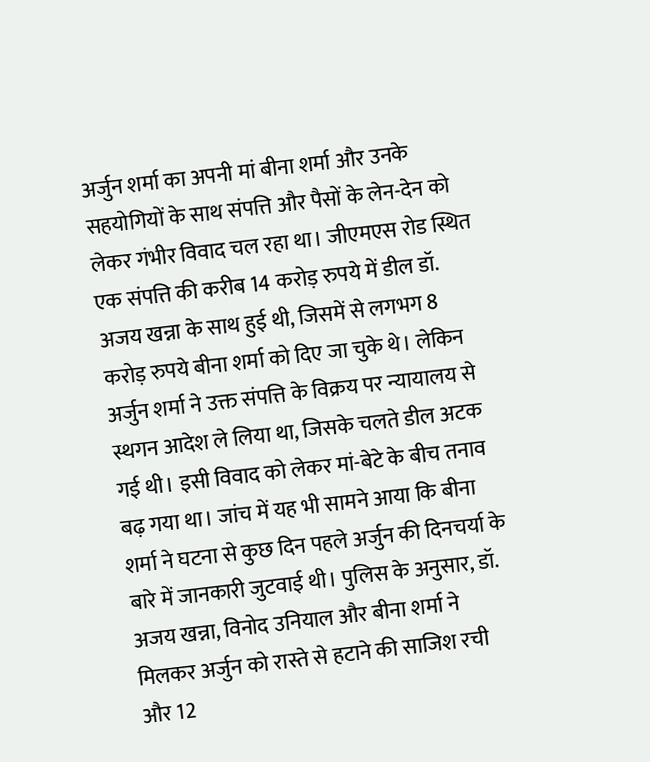अर्जुन शर्मा का अपनी मां बीना शर्मा और उनके सहयोगियों के साथ संपत्ति और पैसों के लेन-देन को लेकर गंभीर विवाद चल रहा था। जीएमएस रोड स्थित एक संपत्ति की करीब 14 करोड़ रुपये में डील डॉ. अजय खन्ना के साथ हुई थी, जिसमें से लगभग 8 करोड़ रुपये बीना शर्मा को दिए जा चुके थे। लेकिन अर्जुन शर्मा ने उक्त संपत्ति के विक्रय पर न्यायालय से स्थगन आदेश ले लिया था, जिसके चलते डील अटक गई थी। इसी विवाद को लेकर मां-बेटे के बीच तनाव बढ़ गया था। जांच में यह भी सामने आया कि बीना शर्मा ने घटना से कुछ दिन पहले अर्जुन की दिनचर्या के बारे में जानकारी जुटवाई थी। पुलिस के अनुसार, डॉ. अजय खन्ना, विनोद उनियाल और बीना शर्मा ने मिलकर अर्जुन को रास्ते से हटाने की साजिश रची और 12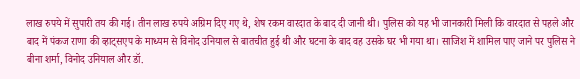लाख रुपये में सुपारी तय की गई। तीन लाख रुपये अग्रिम दिए गए थे, शेष रकम वारदात के बाद दी जानी थी। पुलिस को यह भी जानकारी मिली कि वारदात से पहले और बाद में पंकज राणा की व्हाट्सएप के माध्यम से विनोद उनियाल से बातचीत हुई थी और घटना के बाद वह उसके घर भी गया था। साजिश में शामिल पाए जाने पर पुलिस ने बीना शर्मा, विनोद उनियाल और डॉ.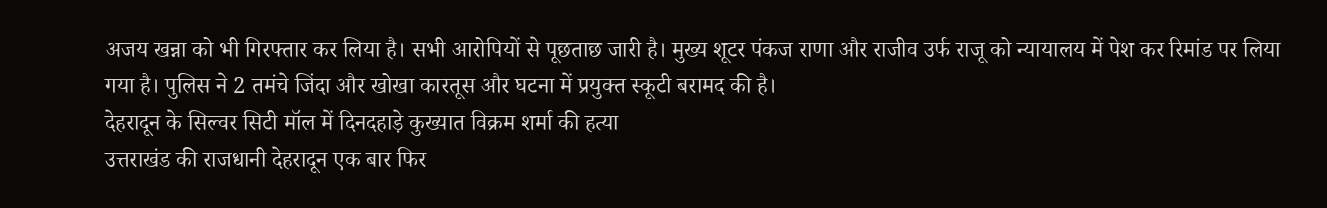अजय खन्ना को भी गिरफ्तार कर लिया है। सभी आरोपियों से पूछताछ जारी है। मुख्य शूटर पंकज राणा और राजीव उर्फ राजू को न्यायालय में पेश कर रिमांड पर लिया गया है। पुलिस ने 2 तमंचे जिंदा और खोखा कारतूस और घटना में प्रयुक्त स्कूटी बरामद की है।
देहरादून के सिल्वर सिटी मॉल में दिनदहाड़े कुख्यात विक्रम शर्मा की हत्या
उत्तराखंड की राजधानी देहरादून एक बार फिर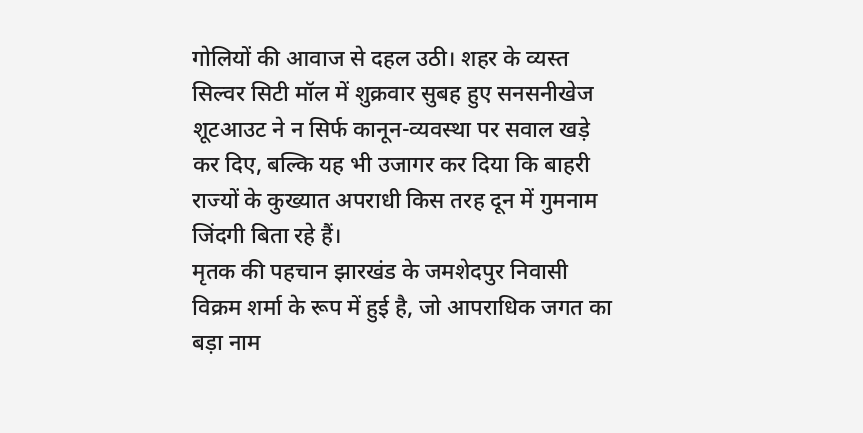गोलियों की आवाज से दहल उठी। शहर के व्यस्त सिल्वर सिटी मॉल में शुक्रवार सुबह हुए सनसनीखेज शूटआउट ने न सिर्फ कानून-व्यवस्था पर सवाल खड़े कर दिए, बल्कि यह भी उजागर कर दिया कि बाहरी राज्यों के कुख्यात अपराधी किस तरह दून में गुमनाम जिंदगी बिता रहे हैं।
मृतक की पहचान झारखंड के जमशेदपुर निवासी विक्रम शर्मा के रूप में हुई है, जो आपराधिक जगत का बड़ा नाम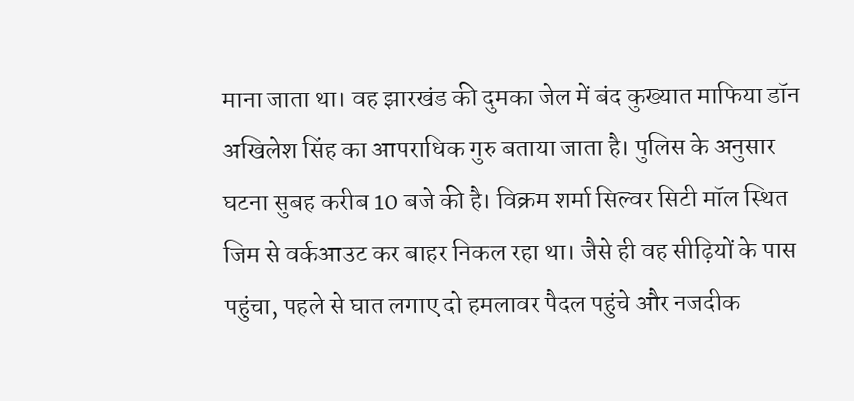माना जाता था। वह झारखंड की दुमका जेल में बंद कुख्यात माफिया डॉन अखिलेश सिंह का आपराधिक गुरु बताया जाता है। पुलिस के अनुसार घटना सुबह करीब 10 बजे की है। विक्रम शर्मा सिल्वर सिटी मॉल स्थित जिम से वर्कआउट कर बाहर निकल रहा था। जैसे ही वह सीढ़ियों के पास पहुंचा, पहले से घात लगाए दो हमलावर पैदल पहुंचे और नजदीक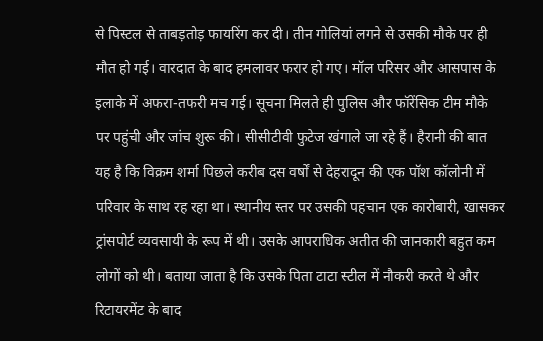से पिस्टल से ताबड़तोड़ फायरिंग कर दी। तीन गोलियां लगने से उसकी मौके पर ही मौत हो गई। वारदात के बाद हमलावर फरार हो गए। मॉल परिसर और आसपास के इलाके में अफरा-तफरी मच गई। सूचना मिलते ही पुलिस और फॉरेंसिक टीम मौके पर पहुंची और जांच शुरू की। सीसीटीवी फुटेज खंगाले जा रहे हैं। हैरानी की बात यह है कि विक्रम शर्मा पिछले करीब दस वर्षों से देहरादून की एक पॉश कॉलोनी में परिवार के साथ रह रहा था। स्थानीय स्तर पर उसकी पहचान एक कारोबारी, खासकर ट्रांसपोर्ट व्यवसायी के रूप में थी। उसके आपराधिक अतीत की जानकारी बहुत कम लोगों को थी। बताया जाता है कि उसके पिता टाटा स्टील में नौकरी करते थे और रिटायरमेंट के बाद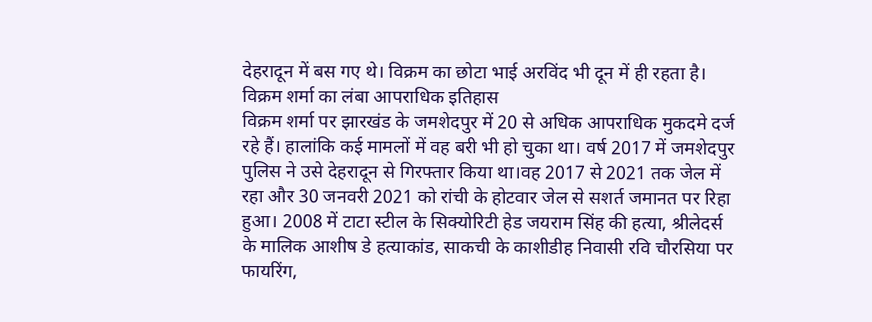देहरादून में बस गए थे। विक्रम का छोटा भाई अरविंद भी दून में ही रहता है।
विक्रम शर्मा का लंबा आपराधिक इतिहास
विक्रम शर्मा पर झारखंड के जमशेदपुर में 20 से अधिक आपराधिक मुकदमे दर्ज रहे हैं। हालांकि कई मामलों में वह बरी भी हो चुका था। वर्ष 2017 में जमशेदपुर पुलिस ने उसे देहरादून से गिरफ्तार किया था।वह 2017 से 2021 तक जेल में रहा और 30 जनवरी 2021 को रांची के होटवार जेल से सशर्त जमानत पर रिहा हुआ। 2008 में टाटा स्टील के सिक्योरिटी हेड जयराम सिंह की हत्या, श्रीलेदर्स के मालिक आशीष डे हत्याकांड, साकची के काशीडीह निवासी रवि चौरसिया पर फायरिंग,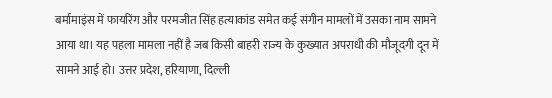बर्मामाइंस में फायरिंग और परमजीत सिंह हत्याकांड समेत कई संगीन मामलों में उसका नाम सामने आया था। यह पहला मामला नहीं है जब किसी बाहरी राज्य के कुख्यात अपराधी की मौजूदगी दून में सामने आई हो। उत्तर प्रदेश, हरियाणा, दिल्ली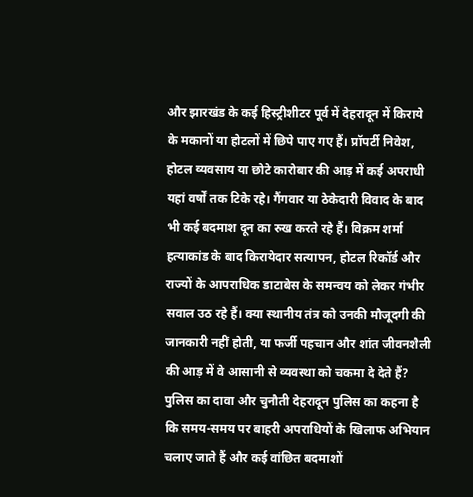और झारखंड के कई हिस्ट्रीशीटर पूर्व में देहरादून में किराये के मकानों या होटलों में छिपे पाए गए हैं। प्रॉपर्टी निवेश, होटल व्यवसाय या छोटे कारोबार की आड़ में कई अपराधी यहां वर्षों तक टिके रहे। गैंगवार या ठेकेदारी विवाद के बाद भी कई बदमाश दून का रुख करते रहे हैं। विक्रम शर्मा हत्याकांड के बाद किरायेदार सत्यापन, होटल रिकॉर्ड और राज्यों के आपराधिक डाटाबेस के समन्वय को लेकर गंभीर सवाल उठ रहे हैं। क्या स्थानीय तंत्र को उनकी मौजूदगी की जानकारी नहीं होती, या फर्जी पहचान और शांत जीवनशैली की आड़ में वे आसानी से व्यवस्था को चकमा दे देते हैं? पुलिस का दावा और चुनौती देहरादून पुलिस का कहना है कि समय-समय पर बाहरी अपराधियों के खिलाफ अभियान चलाए जाते हैं और कई वांछित बदमाशों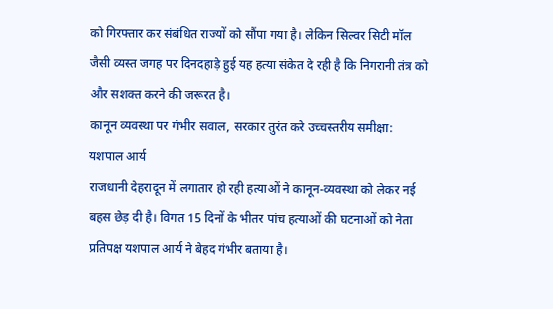को गिरफ्तार कर संबंधित राज्यों को सौंपा गया है। लेकिन सिल्वर सिटी मॉल जैसी व्यस्त जगह पर दिनदहाड़े हुई यह हत्या संकेत दे रही है कि निगरानी तंत्र को और सशक्त करने की जरूरत है।
कानून व्यवस्था पर गंभीर सवाल, सरकार तुरंत करे उच्चस्तरीय समीक्षा: यशपाल आर्य
राजधानी देहरादून में लगातार हो रही हत्याओं ने कानून-व्यवस्था को लेकर नई बहस छेड़ दी है। विगत 15 दिनों के भीतर पांच हत्याओं की घटनाओं को नेता प्रतिपक्ष यशपाल आर्य ने बेहद गंभीर बताया है।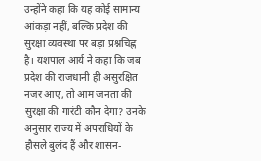उन्होंने कहा कि यह कोई सामान्य आंकड़ा नहीं, बल्कि प्रदेश की सुरक्षा व्यवस्था पर बड़ा प्रश्नचिह्न है। यशपाल आर्य ने कहा कि जब प्रदेश की राजधानी ही असुरक्षित नजर आए, तो आम जनता की सुरक्षा की गारंटी कौन देगा? उनके अनुसार राज्य में अपराधियों के हौसले बुलंद हैं और शासन-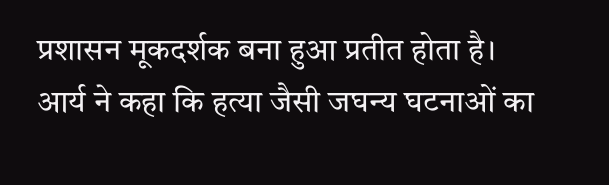प्रशासन मूकदर्शक बना हुआ प्रतीत होता है। आर्य ने कहा कि हत्या जैसी जघन्य घटनाओं का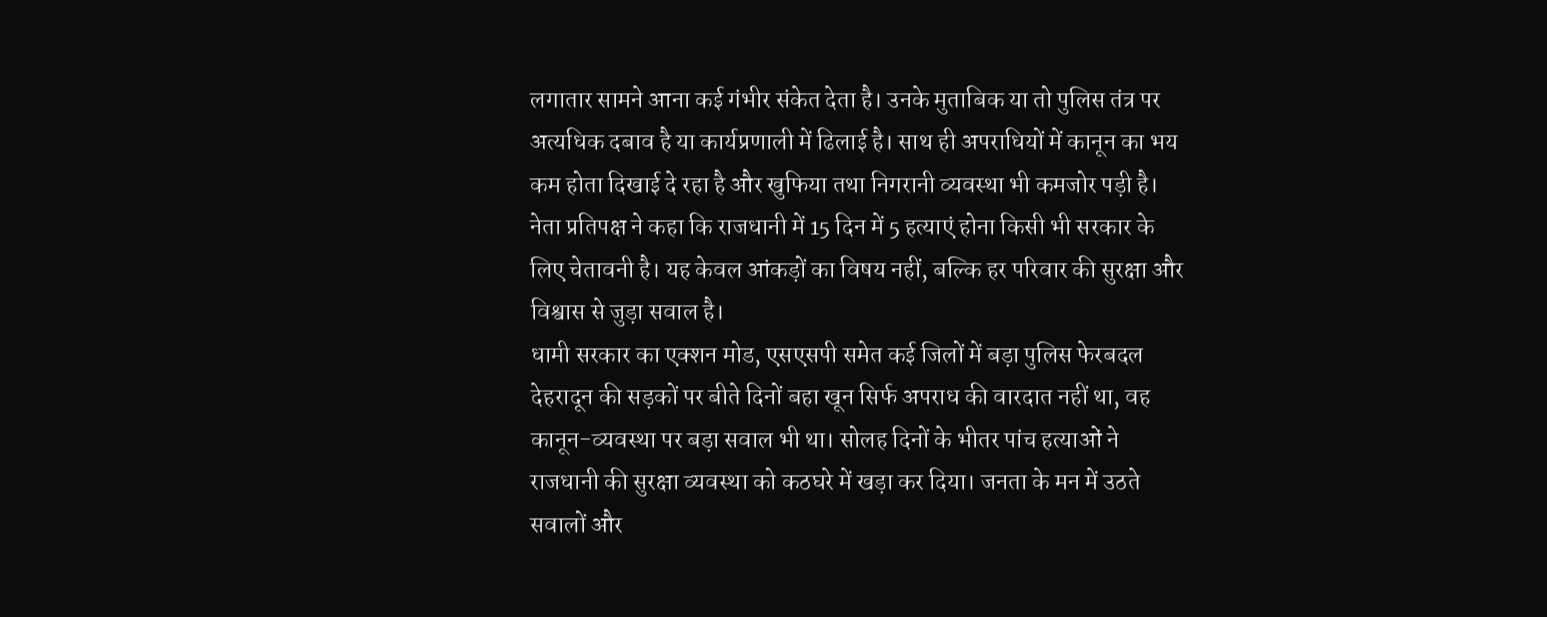लगातार सामने आना कई गंभीर संकेत देता है। उनके मुताबिक या तो पुलिस तंत्र पर अत्यधिक दबाव है या कार्यप्रणाली में ढिलाई है। साथ ही अपराधियों में कानून का भय कम होता दिखाई दे रहा है और खुफिया तथा निगरानी व्यवस्था भी कमजोर पड़ी है। नेता प्रतिपक्ष ने कहा कि राजधानी में 15 दिन में 5 हत्याएं होना किसी भी सरकार के लिए चेतावनी है। यह केवल आंकड़ों का विषय नहीं, बल्कि हर परिवार की सुरक्षा और विश्वास से जुड़ा सवाल है।
धामी सरकार का एक्शन मोड, एसएसपी समेत कई जिलों में बड़ा पुलिस फेरबदल
देहरादून की सड़कों पर बीते दिनों बहा खून सिर्फ अपराध की वारदात नहीं था, वह कानून-व्यवस्था पर बड़ा सवाल भी था। सोलह दिनों के भीतर पांच हत्याओं ने राजधानी की सुरक्षा व्यवस्था को कठघरे में खड़ा कर दिया। जनता के मन में उठते सवालों और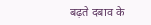बढ़ते दबाव के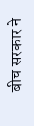बीच सरकार ने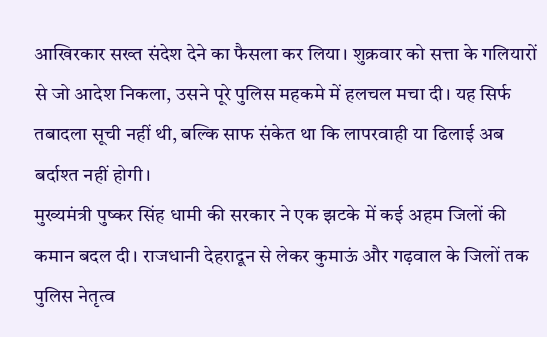आखिरकार सख्त संदेश देने का फैसला कर लिया। शुक्रवार को सत्ता के गलियारों से जो आदेश निकला, उसने पूरे पुलिस महकमे में हलचल मचा दी। यह सिर्फ तबादला सूची नहीं थी, बल्कि साफ संकेत था कि लापरवाही या ढिलाई अब बर्दाश्त नहीं होगी।
मुख्यमंत्री पुष्कर सिंह धामी की सरकार ने एक झटके में कई अहम जिलों की कमान बदल दी। राजधानी देहरादून से लेकर कुमाऊं और गढ़वाल के जिलों तक पुलिस नेतृत्व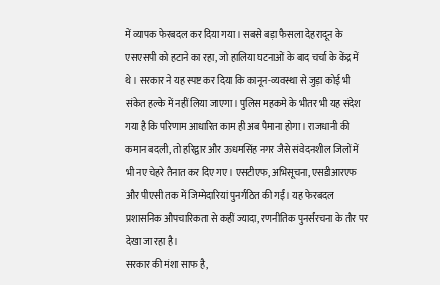में व्यापक फेरबदल कर दिया गया। सबसे बड़ा फैसला देहरादून के एसएसपी को हटाने का रहा, जो हालिया घटनाओं के बाद चर्चा के केंद्र में थे। सरकार ने यह स्पष्ट कर दिया कि कानून-व्यवस्था से जुड़ा कोई भी संकेत हल्के में नहीं लिया जाएगा। पुलिस महकमे के भीतर भी यह संदेश गया है कि परिणाम आधारित काम ही अब पैमाना होगा। राजधानी की कमान बदली, तो हरिद्वार और ऊधमसिंह नगर जैसे संवेदनशील जिलों में भी नए चेहरे तैनात कर दिए गए। एसटीएफ, अभिसूचना, एसडीआरएफ और पीएसी तक में जिम्मेदारियां पुनर्गठित की गईं। यह फेरबदल प्रशासनिक औपचारिकता से कहीं ज्यादा, रणनीतिक पुनर्संरचना के तौर पर देखा जा रहा है।
सरकार की मंशा साफ है,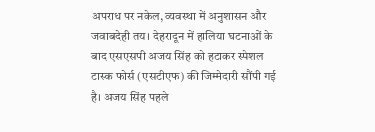अपराध पर नकेल, व्यवस्था में अनुशासन और जवाबदेही तय। देहरादून में हालिया घटनाओं के बाद एसएसपी अजय सिंह को हटाकर स्पेशल टास्क फोर्स (एसटीएफ) की जिम्मेदारी सौंपी गई है। अजय सिंह पहले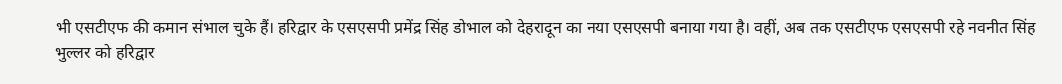भी एसटीएफ की कमान संभाल चुके हैं। हरिद्वार के एसएसपी प्रमेंद्र सिंह डोभाल को देहरादून का नया एसएसपी बनाया गया है। वहीं, अब तक एसटीएफ एसएसपी रहे नवनीत सिंह भुल्लर को हरिद्वार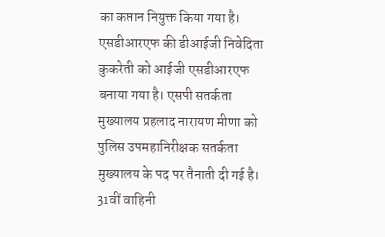का कप्तान नियुक्त किया गया है। एसडीआरएफ की डीआईजी निवेदिता कुकरेती को आईजी एसडीआरएफ बनाया गया है। एसपी सतर्कता मुख्यालय प्रहलाद नारायण मीणा को पुलिस उपमहानिरीक्षक सतर्कता मुख्यालय के पद पर तैनाती दी गई है। 31वीं वाहिनी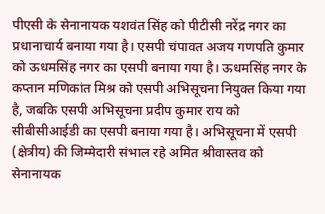पीएसी के सेनानायक यशवंत सिंह को पीटीसी नरेंद्र नगर का प्रधानाचार्य बनाया गया है। एसपी चंपावत अजय गणपति कुमार को ऊधमसिंह नगर का एसपी बनाया गया है। ऊधमसिंह नगर के कप्तान मणिकांत मिश्र को एसपी अभिसूचना नियुक्त किया गया है, जबकि एसपी अभिसूचना प्रदीप कुमार राय को सीबीसीआईडी का एसपी बनाया गया है। अभिसूचना में एसपी (क्षेत्रीय) की जिम्मेदारी संभाल रहे अमित श्रीवास्तव को सेनानायक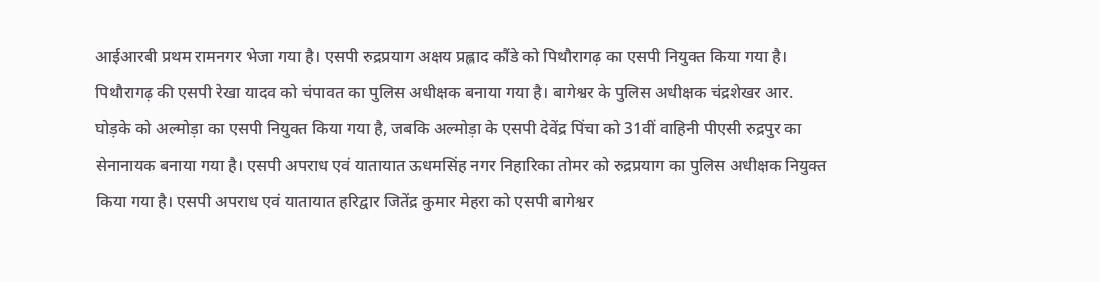आईआरबी प्रथम रामनगर भेजा गया है। एसपी रुद्रप्रयाग अक्षय प्रह्लाद कौंडे को पिथौरागढ़ का एसपी नियुक्त किया गया है। पिथौरागढ़ की एसपी रेखा यादव को चंपावत का पुलिस अधीक्षक बनाया गया है। बागेश्वर के पुलिस अधीक्षक चंद्रशेखर आर. घोड़के को अल्मोड़ा का एसपी नियुक्त किया गया है, जबकि अल्मोड़ा के एसपी देवेंद्र पिंचा को 31वीं वाहिनी पीएसी रुद्रपुर का सेनानायक बनाया गया है। एसपी अपराध एवं यातायात ऊधमसिंह नगर निहारिका तोमर को रुद्रप्रयाग का पुलिस अधीक्षक नियुक्त किया गया है। एसपी अपराध एवं यातायात हरिद्वार जितेंद्र कुमार मेहरा को एसपी बागेश्वर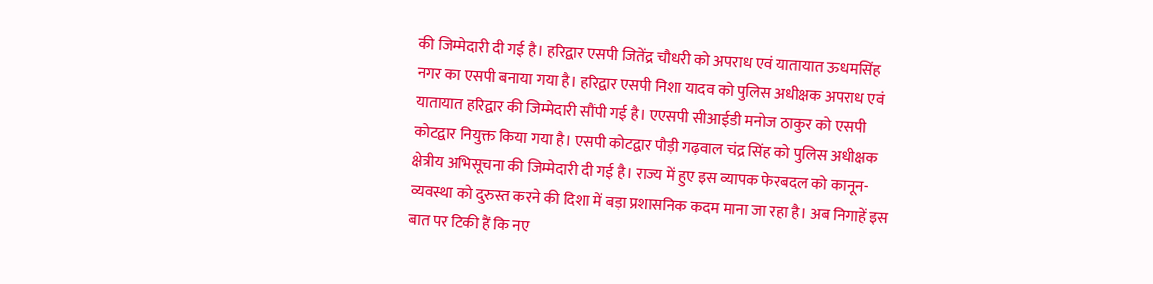की जिम्मेदारी दी गई है। हरिद्वार एसपी जितेंद्र चौधरी को अपराध एवं यातायात ऊधमसिंह नगर का एसपी बनाया गया है। हरिद्वार एसपी निशा यादव को पुलिस अधीक्षक अपराध एवं यातायात हरिद्वार की जिम्मेदारी सौंपी गई है। एएसपी सीआईडी मनोज ठाकुर को एसपी कोटद्वार नियुक्त किया गया है। एसपी कोटद्वार पौड़ी गढ़वाल चंद्र सिंह को पुलिस अधीक्षक क्षेत्रीय अभिसूचना की जिम्मेदारी दी गई है। राज्य में हुए इस व्यापक फेरबदल को कानून-व्यवस्था को दुरुस्त करने की दिशा में बड़ा प्रशासनिक कदम माना जा रहा है। अब निगाहें इस बात पर टिकी हैं कि नए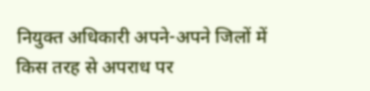नियुक्त अधिकारी अपने-अपने जिलों में किस तरह से अपराध पर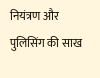नियंत्रण और पुलिसिंग की साख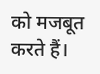को मजबूत करते हैं।